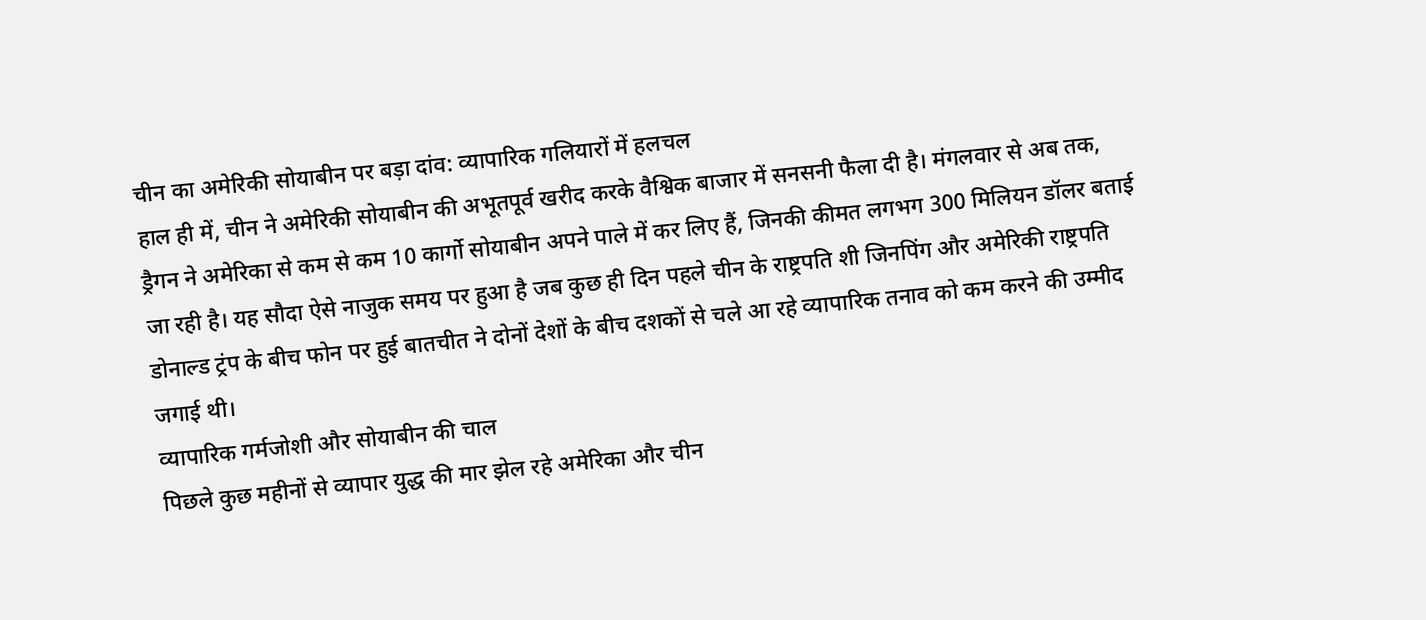चीन का अमेरिकी सोयाबीन पर बड़ा दांव: व्यापारिक गलियारों में हलचल
हाल ही में, चीन ने अमेरिकी सोयाबीन की अभूतपूर्व खरीद करके वैश्विक बाजार में सनसनी फैला दी है। मंगलवार से अब तक, ड्रैगन ने अमेरिका से कम से कम 10 कार्गो सोयाबीन अपने पाले में कर लिए हैं, जिनकी कीमत लगभग 300 मिलियन डॉलर बताई जा रही है। यह सौदा ऐसे नाजुक समय पर हुआ है जब कुछ ही दिन पहले चीन के राष्ट्रपति शी जिनपिंग और अमेरिकी राष्ट्रपति डोनाल्ड ट्रंप के बीच फोन पर हुई बातचीत ने दोनों देशों के बीच दशकों से चले आ रहे व्यापारिक तनाव को कम करने की उम्मीद जगाई थी।
व्यापारिक गर्मजोशी और सोयाबीन की चाल
पिछले कुछ महीनों से व्यापार युद्ध की मार झेल रहे अमेरिका और चीन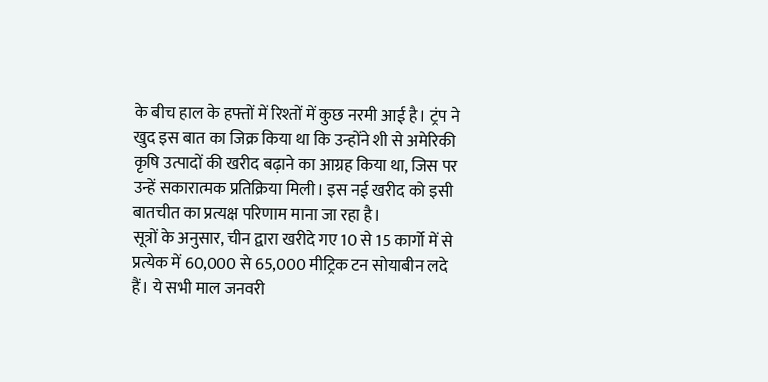के बीच हाल के हफ्तों में रिश्तों में कुछ नरमी आई है। ट्रंप ने खुद इस बात का जिक्र किया था कि उन्होंने शी से अमेरिकी कृषि उत्पादों की खरीद बढ़ाने का आग्रह किया था, जिस पर उन्हें सकारात्मक प्रतिक्रिया मिली। इस नई खरीद को इसी बातचीत का प्रत्यक्ष परिणाम माना जा रहा है।
सूत्रों के अनुसार, चीन द्वारा खरीदे गए 10 से 15 कार्गो में से प्रत्येक में 60,000 से 65,000 मीट्रिक टन सोयाबीन लदे हैं। ये सभी माल जनवरी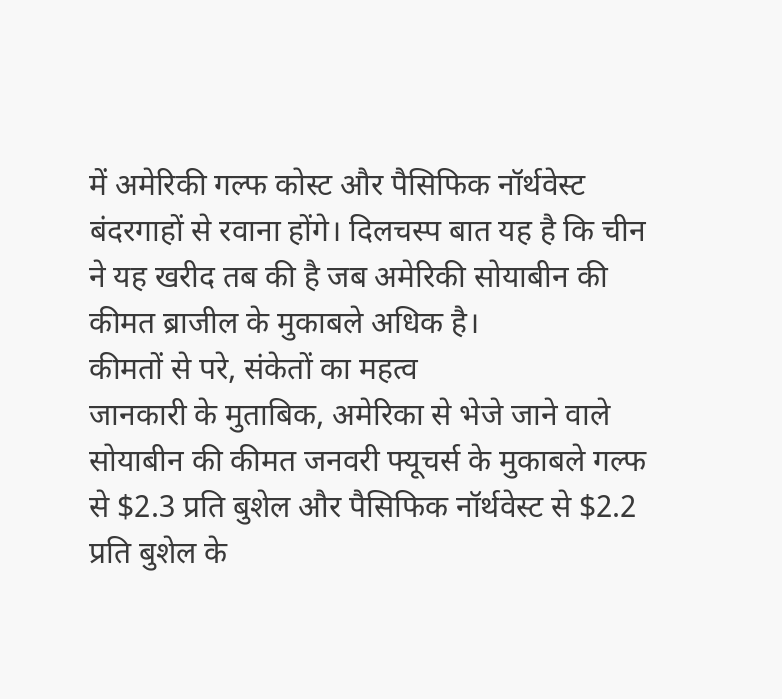में अमेरिकी गल्फ कोस्ट और पैसिफिक नॉर्थवेस्ट बंदरगाहों से रवाना होंगे। दिलचस्प बात यह है कि चीन ने यह खरीद तब की है जब अमेरिकी सोयाबीन की कीमत ब्राजील के मुकाबले अधिक है।
कीमतों से परे, संकेतों का महत्व
जानकारी के मुताबिक, अमेरिका से भेजे जाने वाले सोयाबीन की कीमत जनवरी फ्यूचर्स के मुकाबले गल्फ से $2.3 प्रति बुशेल और पैसिफिक नॉर्थवेस्ट से $2.2 प्रति बुशेल के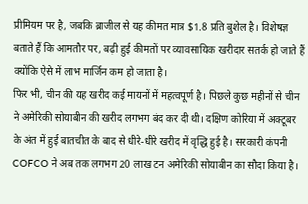प्रीमियम पर है, जबकि ब्राजील से यह कीमत मात्र $1.8 प्रति बुशेल है। विशेषज्ञ बताते हैं कि आमतौर पर, बढ़ी हुई कीमतों पर व्यावसायिक खरीदार सतर्क हो जाते हैं क्योंकि ऐसे में लाभ मार्जिन कम हो जाता है।
फिर भी, चीन की यह खरीद कई मायनों में महत्वपूर्ण है। पिछले कुछ महीनों से चीन ने अमेरिकी सोयाबीन की खरीद लगभग बंद कर दी थी। दक्षिण कोरिया में अक्टूबर के अंत में हुई बातचीत के बाद से धीरे-धीरे खरीद में वृद्धि हुई है। सरकारी कंपनी COFCO ने अब तक लगभग 20 लाख टन अमेरिकी सोयाबीन का सौदा किया है।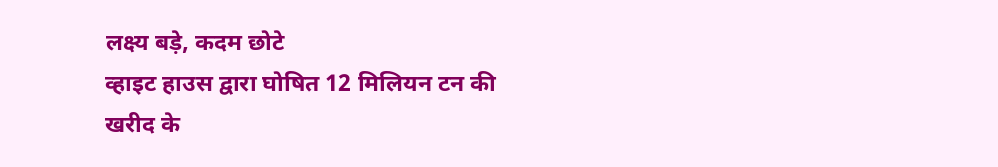लक्ष्य बड़े, कदम छोटे
व्हाइट हाउस द्वारा घोषित 12 मिलियन टन की खरीद के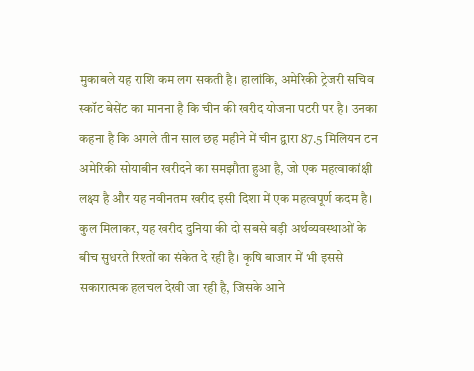मुकाबले यह राशि कम लग सकती है। हालांकि, अमेरिकी ट्रेजरी सचिव स्कॉट बेसेंट का मानना है कि चीन की खरीद योजना पटरी पर है। उनका कहना है कि अगले तीन साल छह महीने में चीन द्वारा 87.5 मिलियन टन अमेरिकी सोयाबीन खरीदने का समझौता हुआ है, जो एक महत्वाकांक्षी लक्ष्य है और यह नवीनतम खरीद इसी दिशा में एक महत्वपूर्ण कदम है।
कुल मिलाकर, यह खरीद दुनिया की दो सबसे बड़ी अर्थव्यवस्थाओं के बीच सुधरते रिश्तों का संकेत दे रही है। कृषि बाजार में भी इससे सकारात्मक हलचल देखी जा रही है, जिसके आने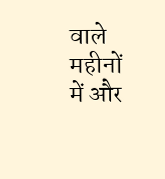वाले महीनों में और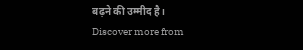बढ़ने की उम्मीद है।
Discover more from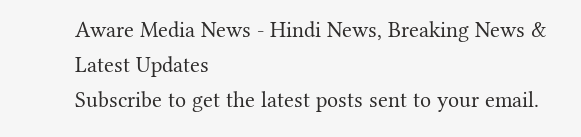Aware Media News - Hindi News, Breaking News & Latest Updates
Subscribe to get the latest posts sent to your email.